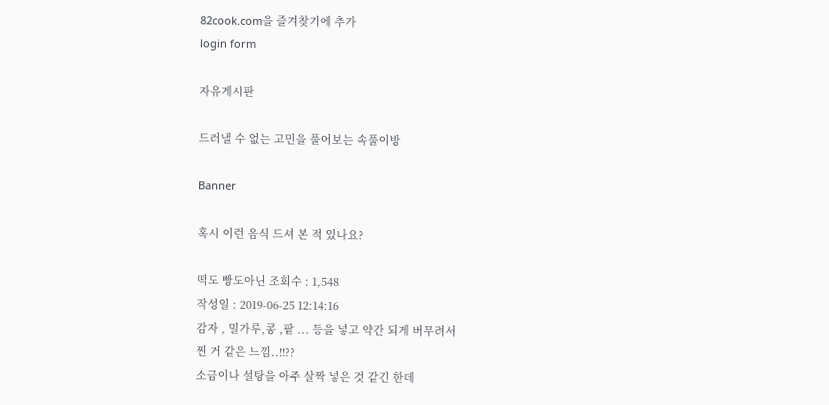82cook.com을 즐겨찾기에 추가
login form

자유게시판

드러낼 수 없는 고민을 풀어보는 속풀이방

Banner

혹시 이런 음식 드셔 본 적 있나요?

떡도 빵도아닌 조회수 : 1,548
작성일 : 2019-06-25 12:14:16
감자 , 밀가루,콩 ,팥 ... 등을 넣고 약간 되게 버무려서
찐 거 같은 느낌..!!??
소금이나 설탕을 아주 살짝 넣은 것 같긴 한데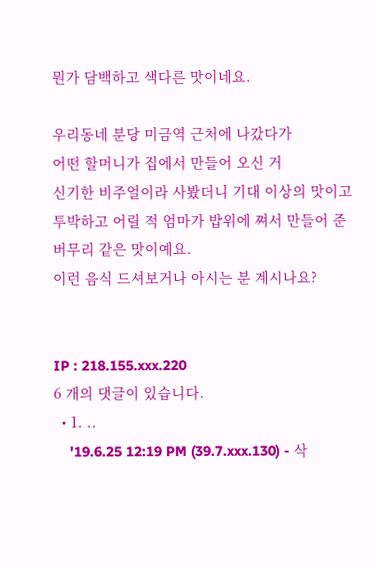뭔가 담백하고 색다른 맛이네요.

우리동네 분당 미금역 근처에 나갔다가
어떤 할머니가 집에서 만들어 오신 거
신기한 비주얼이라 사봤더니 기대 이상의 맛이고
투박하고 어릴 적 엄마가 밥위에 쪄서 만들어 준 버무리 같은 맛이예요.
이런 음식 드셔보거나 아시는 분 계시나요?


IP : 218.155.xxx.220
6 개의 댓글이 있습니다.
  • 1. ..
    '19.6.25 12:19 PM (39.7.xxx.130) - 삭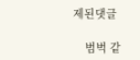제된댓글

    범벅 같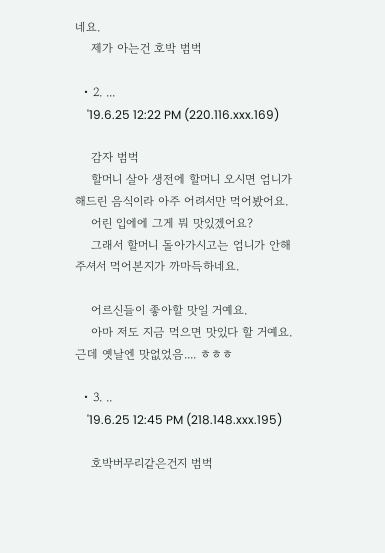네요.
    제가 아는건 호박 범벅

  • 2. ...
    '19.6.25 12:22 PM (220.116.xxx.169)

    감자 범벅
    할머니 살아 생전에 할머니 오시면 엄니가 해드린 음식이라 아주 어려서만 먹어봤어요.
    어린 입에에 그게 뭐 맛있겠어요?
    그래서 할머니 돌아가시고는 엄니가 안해주셔서 먹어본지가 까마득하네요.

    어르신들이 좋아할 맛일 거예요.
    아마 저도 지금 먹으면 맛있다 할 거예요. 근데 옛날엔 맛없었음.... ㅎㅎㅎ

  • 3. ..
    '19.6.25 12:45 PM (218.148.xxx.195)

    호박버무리같은건지 범벅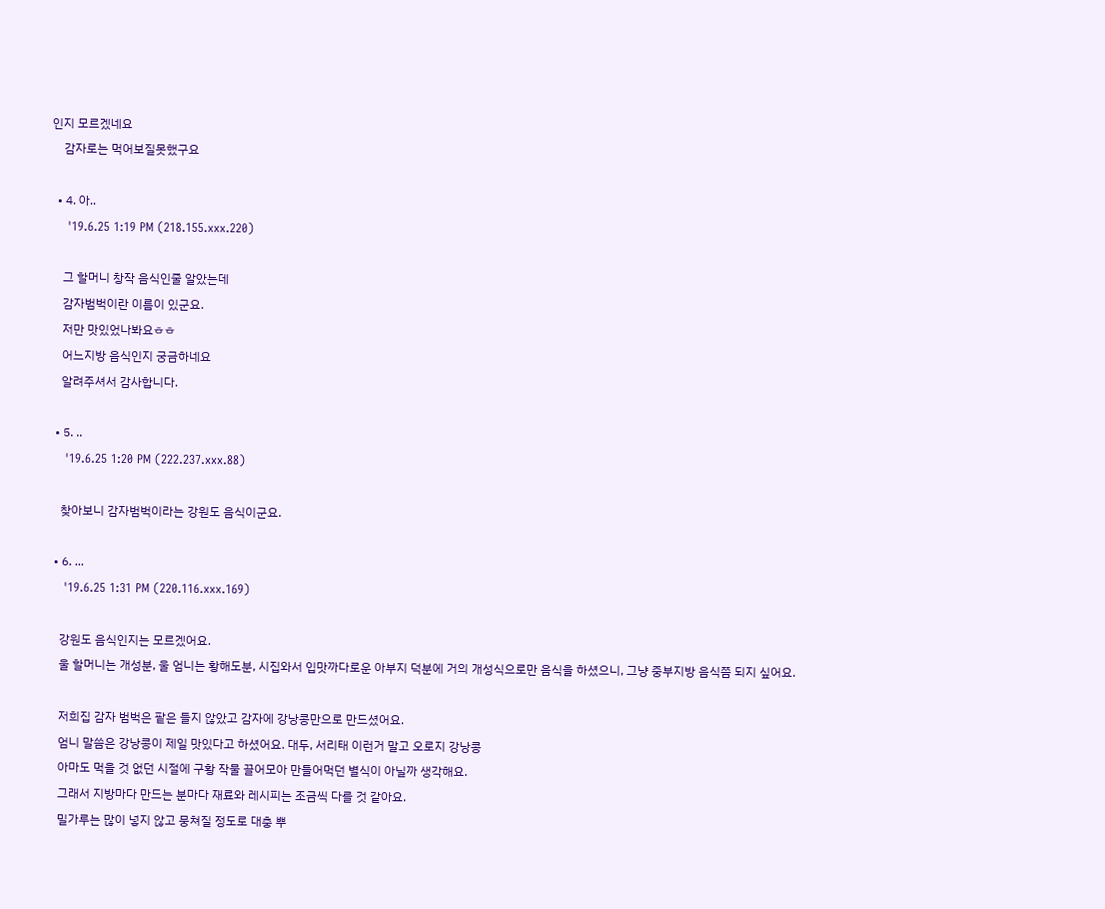인지 모르겠네요
    감자로는 먹어보질못했구요

  • 4. 아..
    '19.6.25 1:19 PM (218.155.xxx.220)

    그 할머니 창작 음식인줄 알았는데
    감자범벅이란 이름이 있군요.
    저만 맛있었나봐요ㅎㅎ
    어느지방 음식인지 궁금하네요
    알려주셔서 감사합니다.

  • 5. ..
    '19.6.25 1:20 PM (222.237.xxx.88)

    찾아보니 감자범벅이라는 강원도 음식이군요.

  • 6. ...
    '19.6.25 1:31 PM (220.116.xxx.169)

    강원도 음식인지는 모르겠어요.
    울 할머니는 개성분, 울 엄니는 황해도분, 시집와서 입맛까다로운 아부지 덕분에 거의 개성식으로만 음식을 하셨으니, 그냥 중부지방 음식쯤 되지 싶어요.

    저희집 감자 범벅은 팥은 들지 않았고 감자에 강낭콩만으로 만드셨어요.
    엄니 말씀은 강낭콩이 제일 맛있다고 하셨어요. 대두, 서리태 이런거 말고 오로지 강낭콩
    아마도 먹을 것 없던 시절에 구황 작물 끌어모아 만들어먹던 별식이 아닐까 생각해요.
    그래서 지방마다 만드는 분마다 재료와 레시피는 조금씩 다를 것 같아요.
    밀가루는 많이 넣지 않고 뭉쳐질 정도로 대충 뿌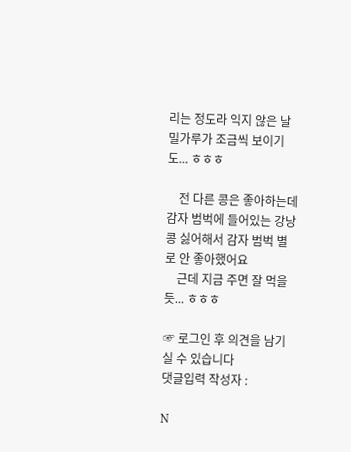리는 정도라 익지 않은 날밀가루가 조금씩 보이기도... ㅎㅎㅎ

    전 다른 콩은 좋아하는데 감자 범벅에 들어있는 강낭콩 싫어해서 감자 범벅 별로 안 좋아했어요
    근데 지금 주면 잘 먹을 듯... ㅎㅎㅎ

☞ 로그인 후 의견을 남기실 수 있습니다
댓글입력 작성자 :

N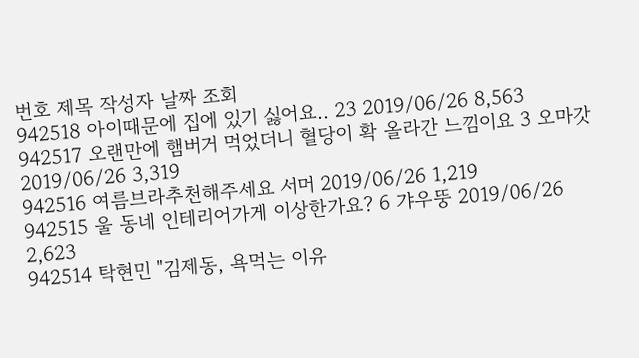번호 제목 작성자 날짜 조회
942518 아이때문에 집에 있기 싫어요.. 23 2019/06/26 8,563
942517 오랜만에 햄버거 먹었더니 혈당이 확 올라간 느낌이요 3 오마갓 2019/06/26 3,319
942516 여름브라추천해주세요 서머 2019/06/26 1,219
942515 울 동네 인테리어가게 이상한가요? 6 갸우뚱 2019/06/26 2,623
942514 탁현민 "김제동, 욕먹는 이유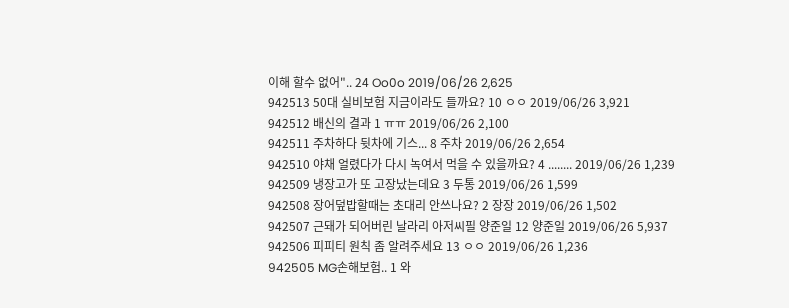이해 할수 없어".. 24 Oo0o 2019/06/26 2,625
942513 50대 실비보험 지금이라도 들까요? 10 ㅇㅇ 2019/06/26 3,921
942512 배신의 결과 1 ㅠㅠ 2019/06/26 2,100
942511 주차하다 뒷차에 기스... 8 주차 2019/06/26 2,654
942510 야채 얼렸다가 다시 녹여서 먹을 수 있을까요? 4 ........ 2019/06/26 1,239
942509 냉장고가 또 고장났는데요 3 두통 2019/06/26 1,599
942508 장어덮밥할때는 초대리 안쓰나요? 2 장장 2019/06/26 1,502
942507 근돼가 되어버린 날라리 아저씨필 양준일 12 양준일 2019/06/26 5,937
942506 피피티 원칙 좀 알려주세요 13 ㅇㅇ 2019/06/26 1,236
942505 MG손해보험.. 1 와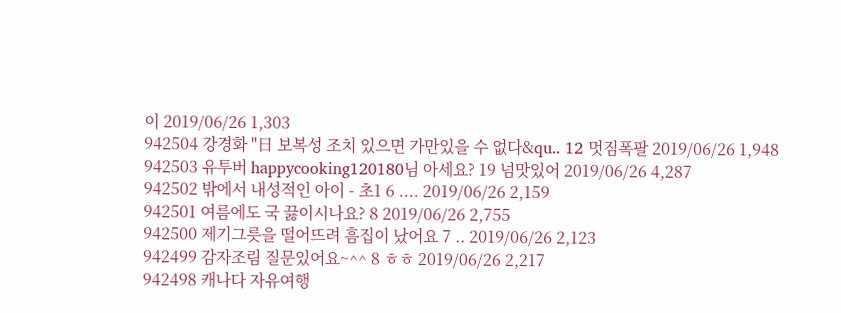이 2019/06/26 1,303
942504 강경화 "日 보복성 조치 있으면 가만있을 수 없다&qu.. 12 멋짐폭팔 2019/06/26 1,948
942503 유투버 happycooking120180님 아세요? 19 넘맛있어 2019/06/26 4,287
942502 밖에서 내성적인 아이 - 초1 6 .... 2019/06/26 2,159
942501 여름에도 국 끓이시나요? 8 2019/06/26 2,755
942500 제기그릇을 떨어뜨려 흠집이 났어요 7 .. 2019/06/26 2,123
942499 감자조림 질문있어요~^^ 8 ㅎㅎ 2019/06/26 2,217
942498 캐나다 자유여행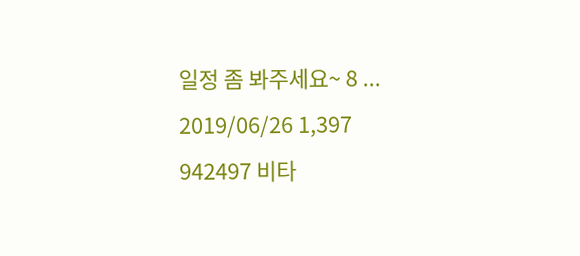일정 좀 봐주세요~ 8 ... 2019/06/26 1,397
942497 비타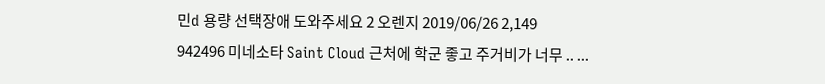민d 용량 선택장애 도와주세요 2 오렌지 2019/06/26 2,149
942496 미네소타 Saint Cloud 근처에 학군 좋고 주거비가 너무 .. ...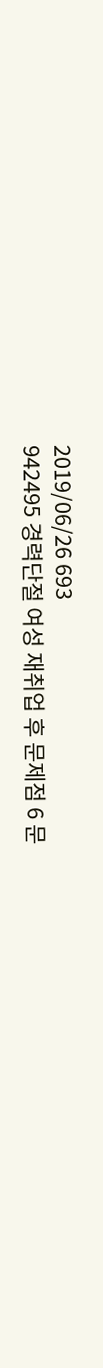2019/06/26 693
942495 경력단절 여성 재취업 후 문제점 6 문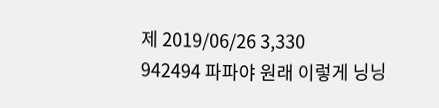제 2019/06/26 3,330
942494 파파야 원래 이렇게 닝닝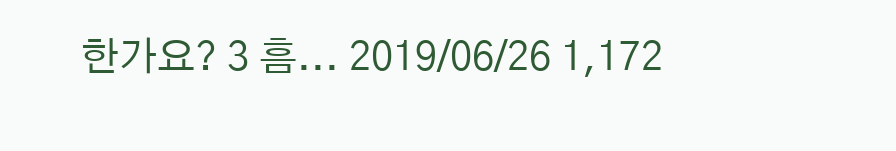한가요? 3 흠... 2019/06/26 1,172